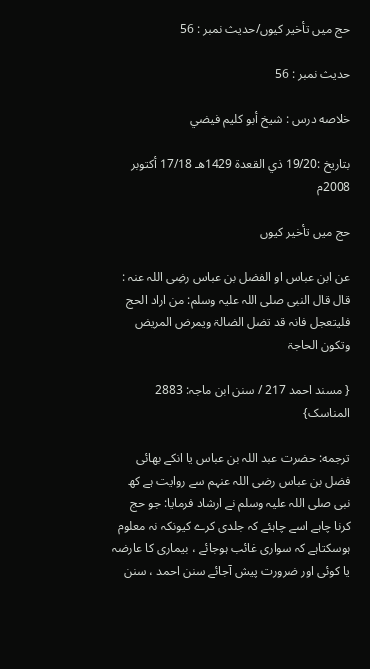حج میں تأخير كيوں/حديث نمبر : 56

حديث نمبر : 56

خلاصه درس : شيخ أبو كليم فيضي

بتاريخ :19/20 ذي القعدة 1429هـ 17/18 أكتوبر 2008م

حج میں تأخير كيوں

عن ابن عباس او الفضل بن عباس رضِی اللہ عنہ : قال قال النبی صلی اللہ علیہ وسلم: من اراد الحج فلیتعجل فانہ قد تضل الضالۃ ویمرض المریض وتکون الحاجۃ

{ مسند احمد 217 / سنن ابن ماجہ: 2883 المناسک}

ترجمه: حضرت عبد اللہ بن عباس یا انکے بھائی فضل بن عباس رضی اللہ عنہم سے روایت ہے کھ نبی صلی اللہ علیہ وسلم نے ارشاد فرمایا: جو حج کرنا چاہے اسے چاہئے کہ جلدی کرے کیونکہ نہ معلوم ہوسکتاہے کہ سواری غائب ہوجائے ، بیماری کا عارضہ یا کوئی اور ضرورت پیش آجائے سنن احمد ، سنن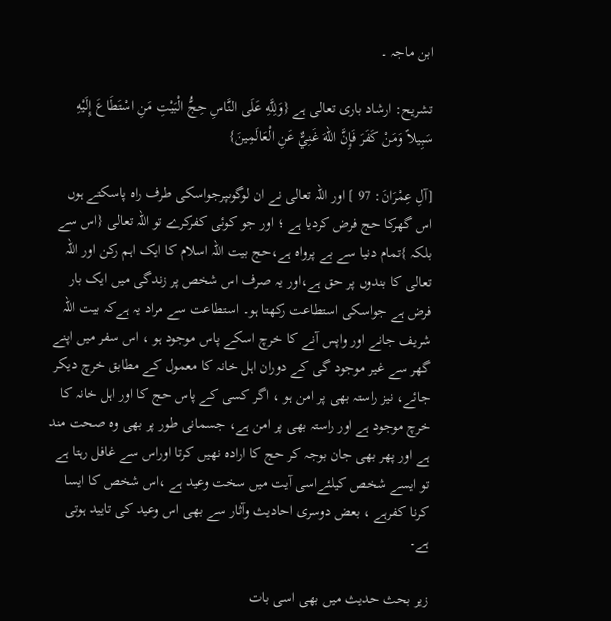ابن ماجہ ۔

تشریح: ارشاد باری تعالی ہے {وَلِلَّهِ عَلَى النَّاسِ حِجُّ الْبَيْتِ مَنِ اسْتَطَاعَ إِلَيْهِ سَبِيلاً وَمَنْ كَفَرَ فَإِنَّ اللهَ غَنِيٌّ عَنِ الْعَالَمِينَ}

[آلِ عِمْرَانَ: 97 ] اور اللہ تعالی نے ان لوگوںپرجواسکی طرف راہ پاسکتے ہوں اس گھرکا حج فرض کردیا ہے ؛ اور جو کوئی کفرکرے تو اللہ تعالی {اس سے بلکہ }تمام دنیا سے بے پرواہ ہے،حج بیت اللہ اسلام کا ایک اہم رکن اور اللہ تعالی کا بندوں پر حق ہے،اور یہ صرف اس شخص پر زندگی میں ایک بار فرض ہے جواسکی استطاعت رکھتا ہو۔ استطاعت سے مراد یہ ہےکہ بیت اللہ شریف جانے اور واپس آنے کا خرچ اسکے پاس موجود ہو ، اس سفر میں اپنے گھر سے غیر موجود گی کے دوران اہل خانہ کا معمول کے مطابق خرچ دیکر جائے، نیز راستہ بھی پر امن ہو ، اگر کسی کے پاس حج کا اور اہل خانہ کا خرچ موجود ہے اور راستہ بھی پر امن ہے، جسمانی طور پر بھی وہ صحت مند ہے اور پھر بھی جان بوجہ کر حج کا ارادہ نھیں کرتا اوراس سے غافل رہتا ہے تو ایسے شخص کیلئےاسی آیت میں سخت وعید ہے ،اس شخص کا ایسا کرنا کفرہے ، بعض دوسری احادیث وآثار سے بھی اس وعید کی تایید ہوتی ہے۔

زیر بحث حدیث میں بھی اسی بات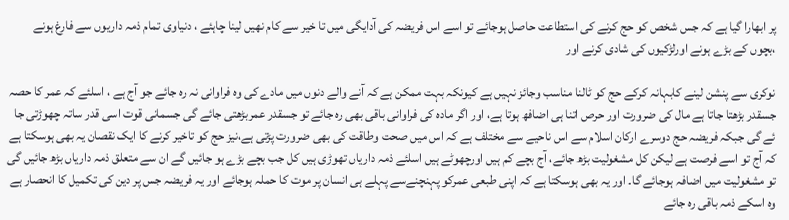پر ابھارا گیا ہے کہ جس شخص کو حج کرنے کی استطاعت حاصل ہوجائے تو اسے اس فریضہ کی آدایگی میں تا خیر سے کام نھیں لینا چاہئے ، دنیاوی تمام ذمہ داریوں سے فارغ ہونے ،بچوں کے بڑے ہونے اورلڑکیوں کی شادی کرنے اور

نوکری سے پنشن لینے کابہانہ کرکے حج کو ٹالنا مناسب وجائز نہیں ہے کیونکہ بہت ممکن ہے کہ آنے والے دنوں میں مادے کی وہ فراوانی نہ رہ جائے جو آج ہے ، اسلئے کہ عمر کا حصہ جسقدر بڑھتا جاتا ہے مال کی ضرورت اور حرص اتنا ہی اضافھ ہوتا ہے، اور اگر مادہ کی فراوانی باقی بھی رہ جائے تو جسقدر عمربڑھتی جائے گی جسمانی قوت اسی قدر ساتہ چھوڑتی جا ئے گی جبکہ فریضہ حج دوسرے ارکان اسلام سے اس ناحیے سے مختلف ہے کہ اس میں صحت وطاقت کی بھی ضرورت پڑتی ہے،نیز حج کو تاخیر کرنے کا ایک نقصان یہ بھی ہوسکتا ہے کہ آج تو اسے فرصت ہے لیکن کل مشغولیت بڑھ جائے، آج بچے کم ہیں اورچھوٹے ہیں اسلئے ذمہ داریاں تھوڑی ہیں کل جب بچے بڑے ہو جائیں گے ان سے متعلق ذمہ داریاں بڑھ جائیں گی تو مشغولیت میں اضافہ ہوجائے گا۔ اور یہ بھی ہوسکتا ہے کہ اپنی طبعی عمرکو پہنچنےسے پہلے ہی انسان پر موت کا حملہ ہوجائے اور یہ فریضہ جس پر دین کی تکمیل کا انحصار ہے وہ اسکے ذمہ باقی رہ جائے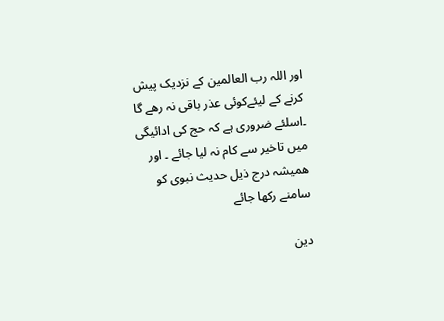اور اللہ رب العالمین کے نزدیک پیش کرنے کے لیئےکوئی عذر باقی نہ رھے گا ۔اسلئے ضروری ہے کہ حج کی ادائیگی میں تاخیر سے کام نہ لیا جائے ۔ اور ھمیشہ درج ذیل حدیث نبوی کو سامنے رکھا جائے

دین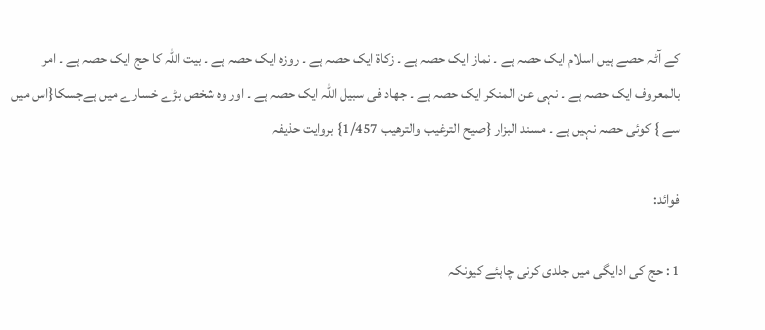کے آٹہ حصے ہیں اسلام ایک حصہ ہے ۔ نماز ایک حصہ ہے ۔ زکاۃ ایک حصہ ہے ۔ روزہ ایک حصہ ہے ۔ بیت اللہ کا حج ایک حصہ ہے ۔ امر بالمعروف ایک حصہ ہے ۔ نہی عن المنکر ایک حصہ ہے ۔ جھاد فی سبیل اللہ ایک حصہ ہے ۔ اور وہ شخص بڑے خسارے میں ہےجسکا{اس میں سے } کوئی حصہ نہیں ہے ۔ مسند البزار {صیح الترغیب والترھیب 1/457} بروایت حذیفہ

فوائد:

1 : حج کی ادایگی میں جلدی کرنی چاہئے کیونکہ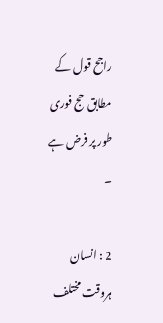راجح قول کے مطابق حج فوری طور پر فرض ہے ۔

2 : انسان ہروقت مختلف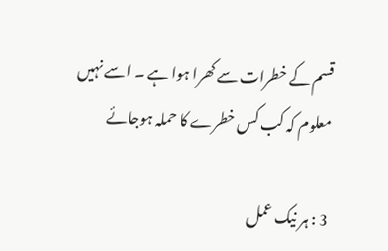قسم کے خطرات سے کھرا ہوا ہے ۔ اسے نہیں معلوم کہ کب کس خطرے کا حملہ ہوجائے

3 : ہر نیک عمل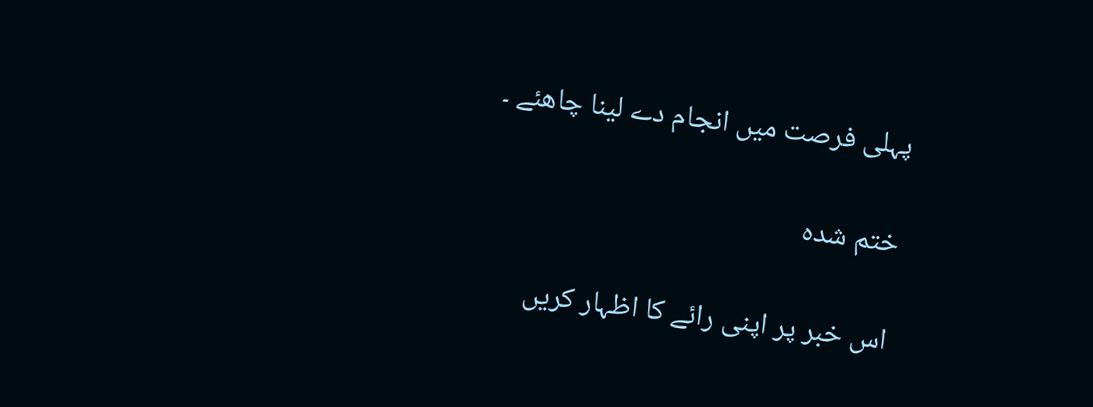پہلی فرصت میں انجام دے لینا چاھئے ۔

ختم شدہ

اس خبر پر اپنی رائے کا اظہار کریں